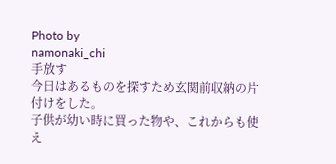Photo by
namonaki_chi
手放す
今日はあるものを探すため玄関前収納の片付けをした。
子供が幼い時に買った物や、これからも使え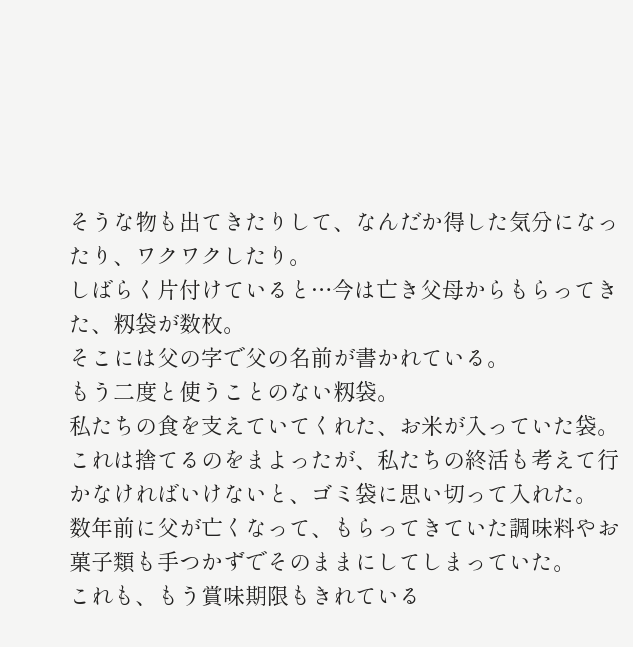そうな物も出てきたりして、なんだか得した気分になったり、ワクワクしたり。
しばらく片付けていると…今は亡き父母からもらってきた、籾袋が数枚。
そこには父の字で父の名前が書かれている。
もう二度と使うことのない籾袋。
私たちの食を支えていてくれた、お米が入っていた袋。
これは捨てるのをまよったが、私たちの終活も考えて行かなければいけないと、ゴミ袋に思い切って入れた。
数年前に父が亡くなって、もらってきていた調味料やお菓子類も手つかずでそのままにしてしまっていた。
これも、もう賞味期限もきれている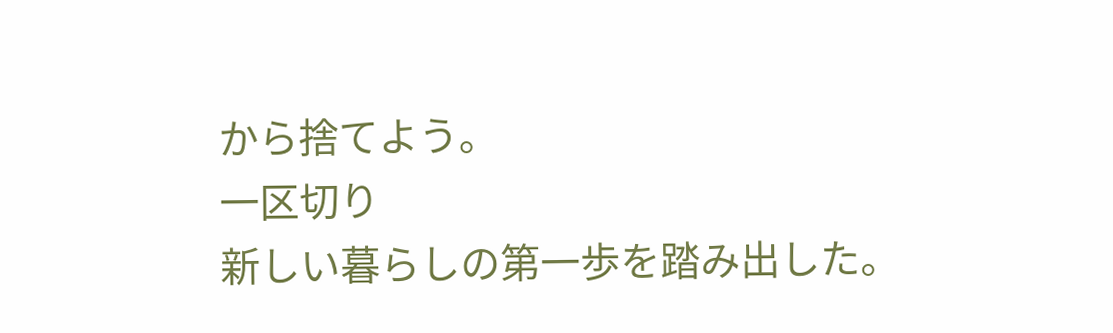から捨てよう。
一区切り
新しい暮らしの第一歩を踏み出した。